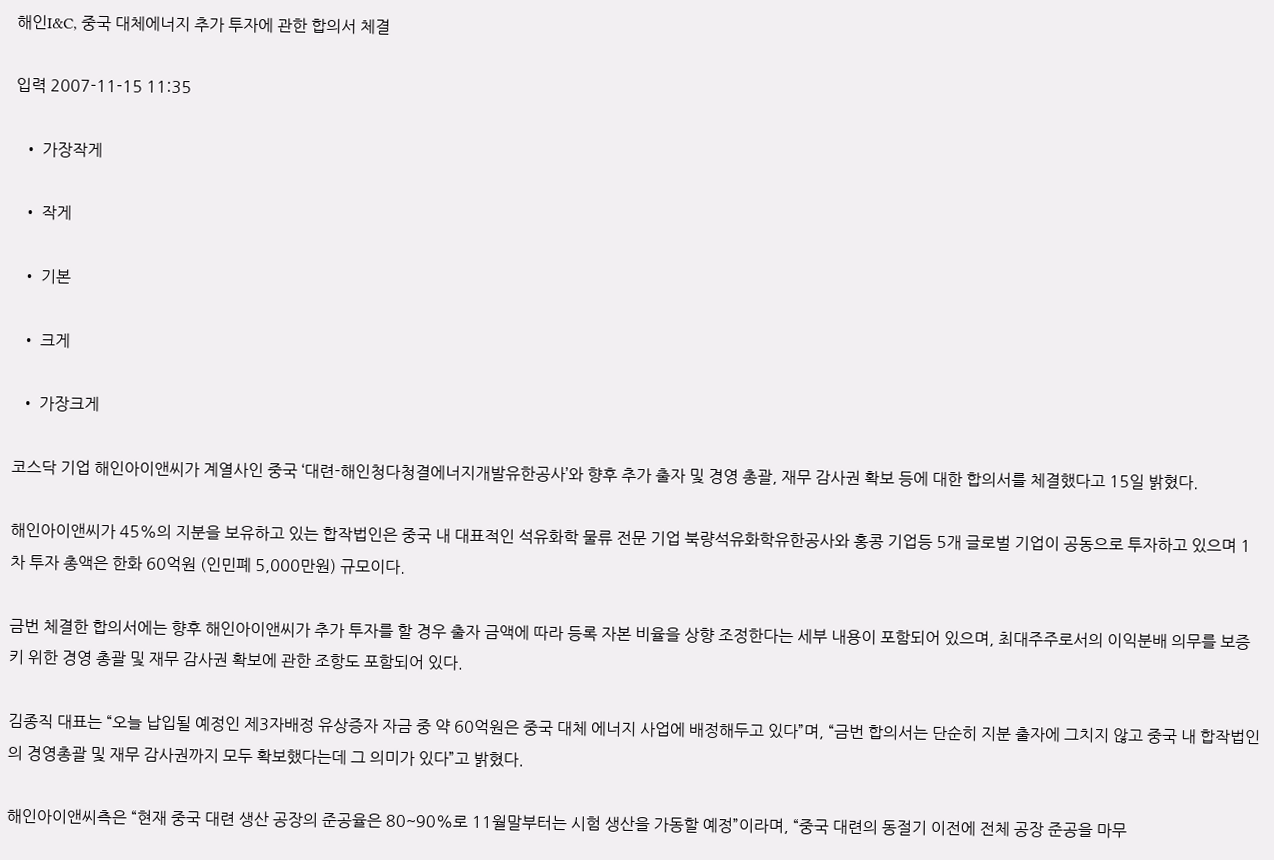해인I&C, 중국 대체에너지 추가 투자에 관한 합의서 체결

입력 2007-11-15 11:35

  • 가장작게

  • 작게

  • 기본

  • 크게

  • 가장크게

코스닥 기업 해인아이앤씨가 계열사인 중국 ‘대련-해인청다청결에너지개발유한공사’와 향후 추가 출자 및 경영 총괄, 재무 감사권 확보 등에 대한 합의서를 체결했다고 15일 밝혔다.

해인아이앤씨가 45%의 지분을 보유하고 있는 합작법인은 중국 내 대표적인 석유화학 물류 전문 기업 북량석유화학유한공사와 홍콩 기업등 5개 글로벌 기업이 공동으로 투자하고 있으며 1차 투자 총액은 한화 60억원 (인민폐 5,000만원) 규모이다.

금번 체결한 합의서에는 향후 해인아이앤씨가 추가 투자를 할 경우 출자 금액에 따라 등록 자본 비율을 상향 조정한다는 세부 내용이 포함되어 있으며, 최대주주로서의 이익분배 의무를 보증키 위한 경영 총괄 및 재무 감사권 확보에 관한 조항도 포함되어 있다.

김종직 대표는 “오늘 납입될 예정인 제3자배정 유상증자 자금 중 약 60억원은 중국 대체 에너지 사업에 배정해두고 있다”며, “금번 합의서는 단순히 지분 출자에 그치지 않고 중국 내 합작법인의 경영총괄 및 재무 감사권까지 모두 확보했다는데 그 의미가 있다”고 밝혔다.

해인아이앤씨측은 “현재 중국 대련 생산 공장의 준공율은 80~90%로 11월말부터는 시험 생산을 가동할 예정”이라며, “중국 대련의 동절기 이전에 전체 공장 준공을 마무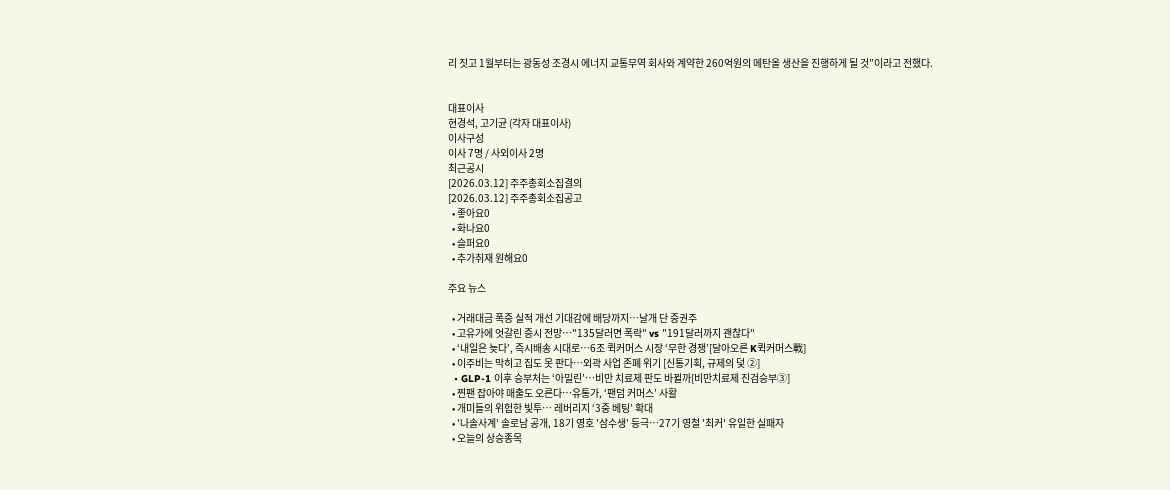리 짓고 1월부터는 광동성 조경시 에너지 교통무역 회사와 계약한 260억원의 메탄올 생산을 진행하게 될 것”이라고 전했다.


대표이사
현경석, 고기균 (각자 대표이사)
이사구성
이사 7명 / 사외이사 2명
최근공시
[2026.03.12] 주주총회소집결의
[2026.03.12] 주주총회소집공고
  • 좋아요0
  • 화나요0
  • 슬퍼요0
  • 추가취재 원해요0

주요 뉴스

  • 거래대금 폭증 실적 개선 기대감에 배당까지…날개 단 증권주
  • 고유가에 엇갈린 증시 전망⋯"135달러면 폭락" vs "191달러까지 괜찮다"
  • ‘내일은 늦다’, 즉시배송 시대로⋯6조 퀵커머스 시장 ‘무한 경쟁’[달아오른 K퀵커머스戰]
  • 이주비는 막히고 집도 못 판다⋯외곽 사업 존폐 위기 [신통기획, 규제의 덫 ②]
  • GLP-1 이후 승부처는 ‘아밀린’…비만 치료제 판도 바뀔까[비만치료제 진검승부③]
  • 찐팬 잡아야 매출도 오른다⋯유통가, ‘팬덤 커머스’ 사활
  • 개미들의 위험한 빛투⋯ 레버리지 ‘3중 베팅’ 확대
  • '나솔사계' 솔로남 공개, 18기 영호 '삼수생' 등극⋯27기 영철 '최커' 유일한 실패자
  • 오늘의 상승종목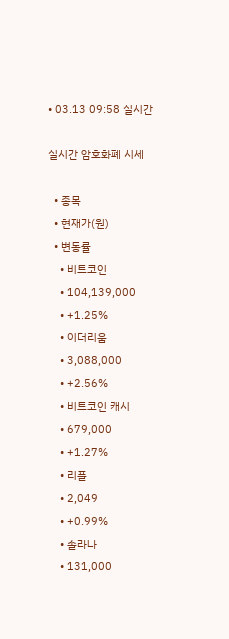• 03.13 09:58 실시간

실시간 암호화폐 시세

  • 종목
  • 현재가(원)
  • 변동률
    • 비트코인
    • 104,139,000
    • +1.25%
    • 이더리움
    • 3,088,000
    • +2.56%
    • 비트코인 캐시
    • 679,000
    • +1.27%
    • 리플
    • 2,049
    • +0.99%
    • 솔라나
    • 131,000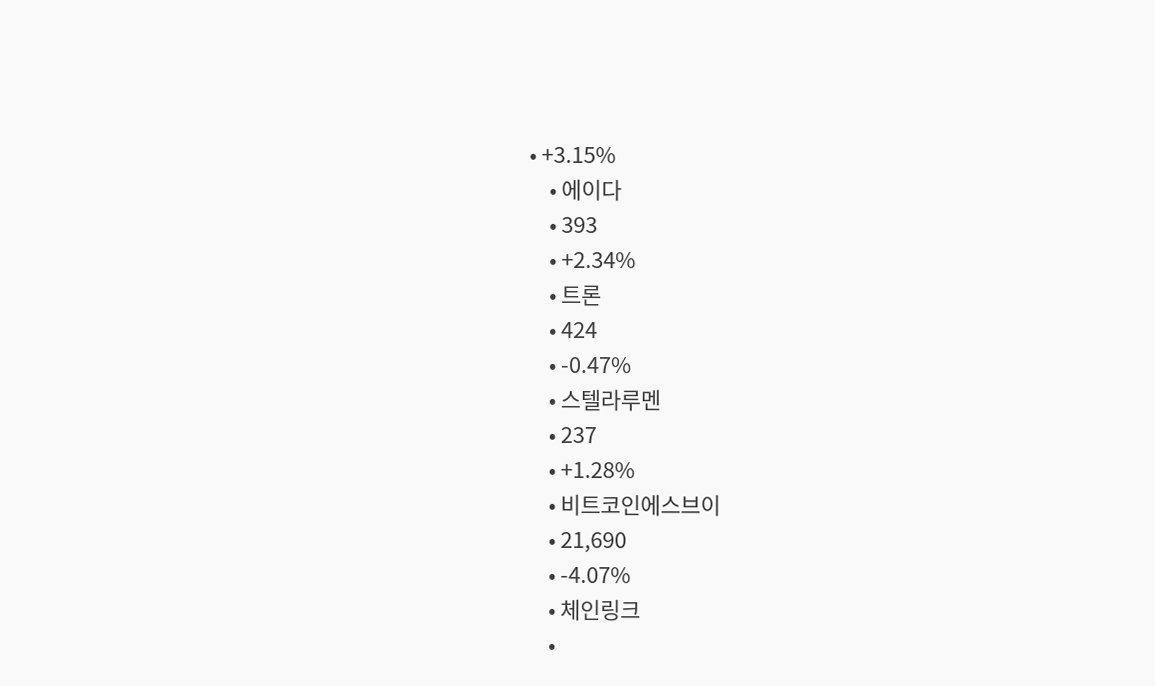• +3.15%
    • 에이다
    • 393
    • +2.34%
    • 트론
    • 424
    • -0.47%
    • 스텔라루멘
    • 237
    • +1.28%
    • 비트코인에스브이
    • 21,690
    • -4.07%
    • 체인링크
    •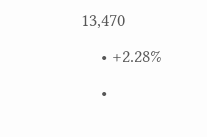13,470
    • +2.28%
    •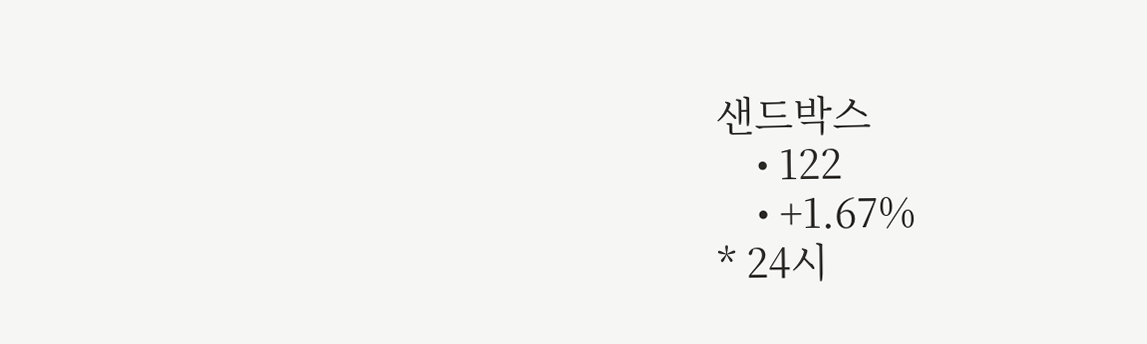샌드박스
    • 122
    • +1.67%
* 24시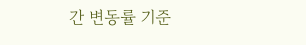간 변동률 기준